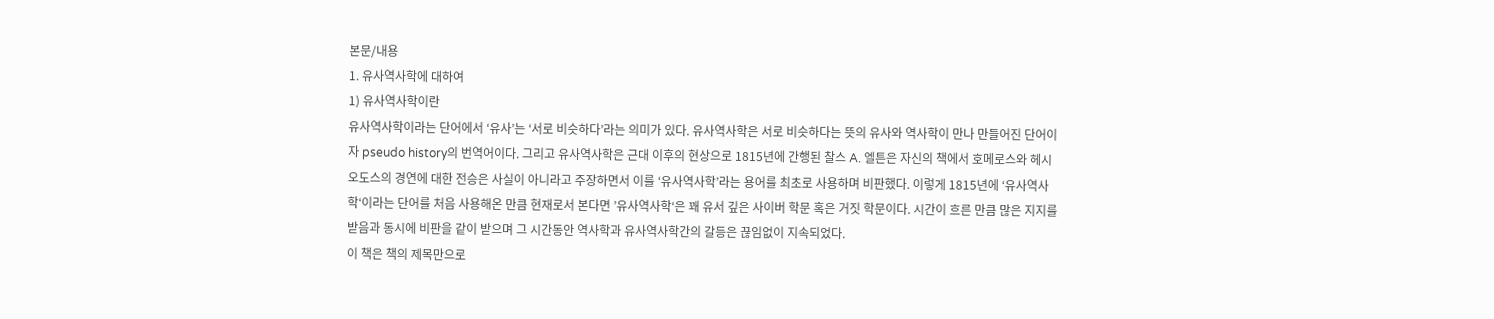본문/내용
1. 유사역사학에 대하여
1) 유사역사학이란
유사역사학이라는 단어에서 ‘유사’는 ‘서로 비슷하다’라는 의미가 있다. 유사역사학은 서로 비슷하다는 뜻의 유사와 역사학이 만나 만들어진 단어이자 pseudo history의 번역어이다. 그리고 유사역사학은 근대 이후의 현상으로 1815년에 간행된 찰스 A. 엘튼은 자신의 책에서 호메로스와 헤시오도스의 경연에 대한 전승은 사실이 아니라고 주장하면서 이를 ‘유사역사학’라는 용어를 최초로 사용하며 비판했다. 이렇게 1815년에 ‘유사역사학‘이라는 단어를 처음 사용해온 만큼 현재로서 본다면 ’유사역사학‘은 꽤 유서 깊은 사이버 학문 혹은 거짓 학문이다. 시간이 흐른 만큼 많은 지지를 받음과 동시에 비판을 같이 받으며 그 시간동안 역사학과 유사역사학간의 갈등은 끊임없이 지속되었다.
이 책은 책의 제목만으로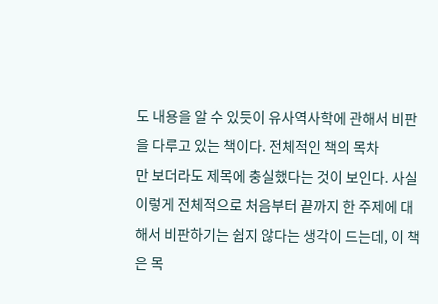도 내용을 알 수 있듯이 유사역사학에 관해서 비판을 다루고 있는 책이다. 전체적인 책의 목차
만 보더라도 제목에 충실했다는 것이 보인다. 사실 이렇게 전체적으로 처음부터 끝까지 한 주제에 대해서 비판하기는 쉽지 않다는 생각이 드는데, 이 책은 목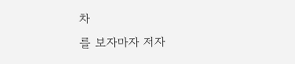차
를 보자마자 저자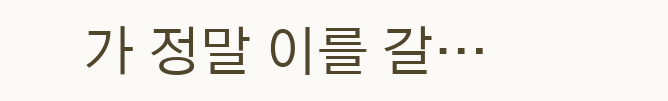가 정말 이를 갈…